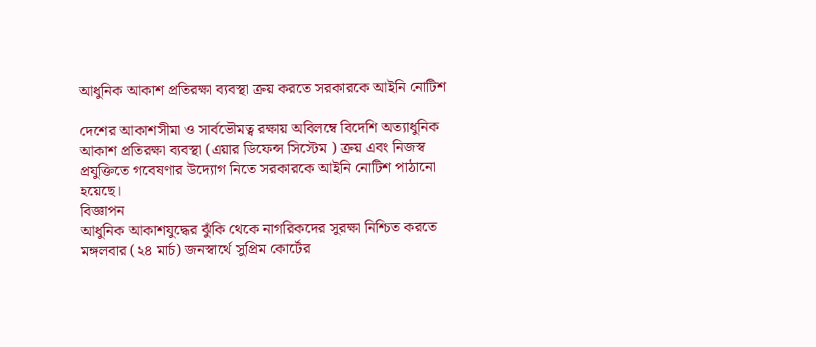আধুনিক আকাশ প্রতিরক্ষা ব্যবস্থা ক্রয় করতে সরকারকে আইনি নোটিশ

দেশের আকাশসীমা ও সার্বভৌমত্ব রক্ষায় অবিলম্বে বিদেশি অত্যাধুনিক আকাশ প্রতিরক্ষা ব্যবস্থা (এয়ার ডিফেন্স সিস্টেম ) ক্রয় এবং নিজস্ব প্রযুক্তিতে গবেষণার উদ্যোগ নিতে সরকারকে আইনি নোটিশ পাঠানো হয়েছে।
বিজ্ঞাপন
আধুনিক আকাশযুদ্ধের ঝুঁকি থেকে নাগরিকদের সুরক্ষা নিশ্চিত করতে মঙ্গলবার (২৪ মার্চ) জনস্বার্থে সুপ্রিম কোর্টের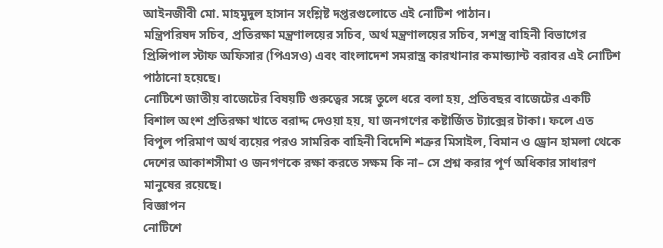আইনজীবী মো. মাহমুদুল হাসান সংশ্লিষ্ট দপ্তরগুলোতে এই নোটিশ পাঠান।
মন্ত্রিপরিষদ সচিব, প্রতিরক্ষা মন্ত্রণালয়ের সচিব, অর্থ মন্ত্রণালয়ের সচিব, সশস্ত্র বাহিনী বিভাগের প্রিন্সিপাল স্টাফ অফিসার (পিএসও) এবং বাংলাদেশ সমরাস্ত্র কারখানার কমান্ড্যান্ট বরাবর এই নোটিশ পাঠানো হয়েছে।
নোটিশে জাতীয় বাজেটের বিষয়টি গুরুত্বের সঙ্গে তুলে ধরে বলা হয়, প্রতিবছর বাজেটের একটি বিশাল অংশ প্রতিরক্ষা খাতে বরাদ্দ দেওয়া হয়, যা জনগণের কষ্টার্জিত ট্যাক্সের টাকা। ফলে এত বিপুল পরিমাণ অর্থ ব্যয়ের পরও সামরিক বাহিনী বিদেশি শত্রুর মিসাইল, বিমান ও ড্রোন হামলা থেকে দেশের আকাশসীমা ও জনগণকে রক্ষা করতে সক্ষম কি না– সে প্রশ্ন করার পূর্ণ অধিকার সাধারণ মানুষের রয়েছে।
বিজ্ঞাপন
নোটিশে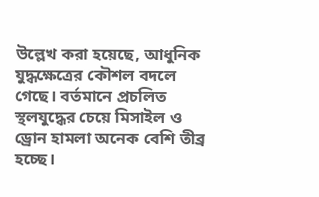উল্লেখ করা হয়েছে, আধুনিক যুদ্ধক্ষেত্রের কৌশল বদলে গেছে। বর্তমানে প্রচলিত স্থলযুদ্ধের চেয়ে মিসাইল ও ড্রোন হামলা অনেক বেশি তীব্র হচ্ছে।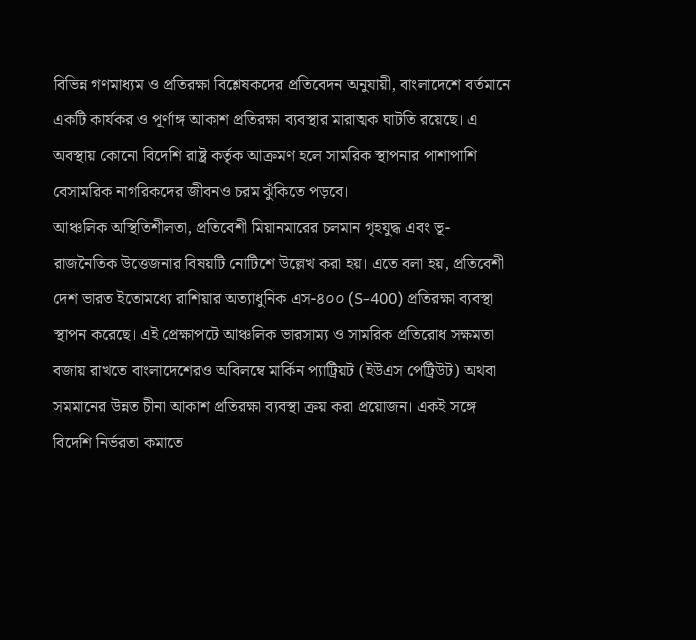বিভিন্ন গণমাধ্যম ও প্রতিরক্ষা বিশ্লেষকদের প্রতিবেদন অনুযায়ী, বাংলাদেশে বর্তমানে একটি কার্যকর ও পূর্ণাঙ্গ আকাশ প্রতিরক্ষা ব্যবস্থার মারাত্মক ঘাটতি রয়েছে। এ অবস্থায় কোনো বিদেশি রাষ্ট্র কর্তৃক আক্রমণ হলে সামরিক স্থাপনার পাশাপাশি বেসামরিক নাগরিকদের জীবনও চরম ঝুঁকিতে পড়বে।
আঞ্চলিক অস্থিতিশীলতা, প্রতিবেশী মিয়ানমারের চলমান গৃহযুদ্ধ এবং ভূ-রাজনৈতিক উত্তেজনার বিষয়টি নোটিশে উল্লেখ করা হয়। এতে বলা হয়, প্রতিবেশী দেশ ভারত ইতোমধ্যে রাশিয়ার অত্যাধুনিক এস-৪০০ (S-400) প্রতিরক্ষা ব্যবস্থা স্থাপন করেছে। এই প্রেক্ষাপটে আঞ্চলিক ভারসাম্য ও সামরিক প্রতিরোধ সক্ষমতা বজায় রাখতে বাংলাদেশেরও অবিলম্বে মার্কিন প্যাট্রিয়ট (ইউএস পেট্রিউট) অথবা সমমানের উন্নত চীনা আকাশ প্রতিরক্ষা ব্যবস্থা ক্রয় করা প্রয়োজন। একই সঙ্গে বিদেশি নির্ভরতা কমাতে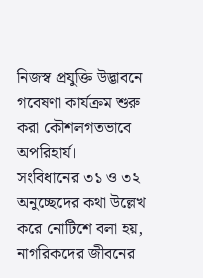নিজস্ব প্রযুক্তি উদ্ভাবনে গবেষণা কার্যক্রম শুরু করা কৌশলগতভাবে অপরিহার্য।
সংবিধানের ৩১ ও ৩২ অনুচ্ছেদের কথা উল্লেখ করে নোটিশে বলা হয়, নাগরিকদের জীবনের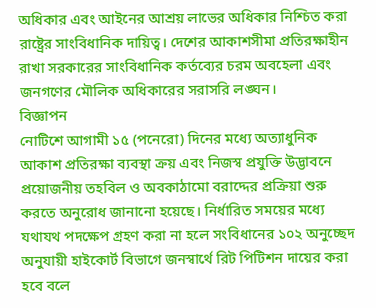অধিকার এবং আইনের আশ্রয় লাভের অধিকার নিশ্চিত করা রাষ্ট্রের সাংবিধানিক দায়িত্ব। দেশের আকাশসীমা প্রতিরক্ষাহীন রাখা সরকারের সাংবিধানিক কর্তব্যের চরম অবহেলা এবং জনগণের মৌলিক অধিকারের সরাসরি লঙ্ঘন।
বিজ্ঞাপন
নোটিশে আগামী ১৫ (পনেরো) দিনের মধ্যে অত্যাধুনিক আকাশ প্রতিরক্ষা ব্যবস্থা ক্রয় এবং নিজস্ব প্রযুক্তি উদ্ভাবনে প্রয়োজনীয় তহবিল ও অবকাঠামো বরাদ্দের প্রক্রিয়া শুরু করতে অনুরোধ জানানো হয়েছে। নির্ধারিত সময়ের মধ্যে যথাযথ পদক্ষেপ গ্রহণ করা না হলে সংবিধানের ১০২ অনুচ্ছেদ অনুযায়ী হাইকোর্ট বিভাগে জনস্বার্থে রিট পিটিশন দায়ের করা হবে বলে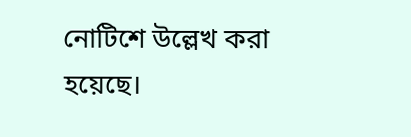নোটিশে উল্লেখ করা হয়েছে।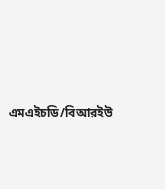এমএইচডি/বিআরইউ